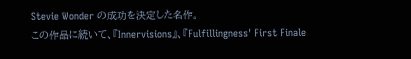Stevie Wonder の成功を決定した名作。
この作品に続いて、『Innervisions』、『Fulfillingness' First Finale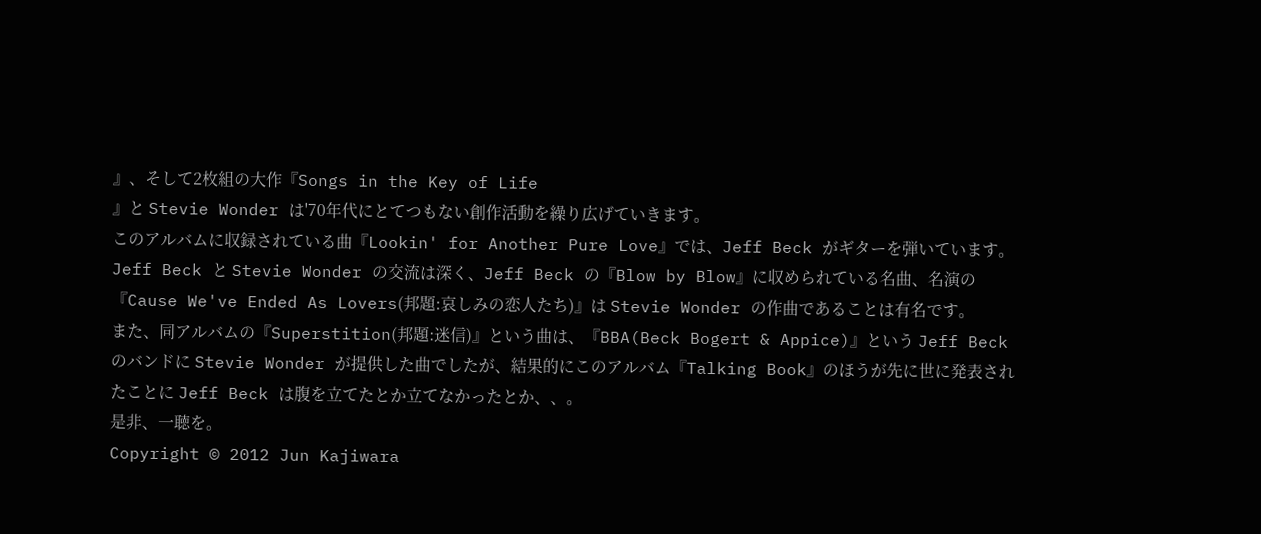』、そして2枚組の大作『Songs in the Key of Life
』と Stevie Wonder は'70年代にとてつもない創作活動を繰り広げていきます。
このアルバムに収録されている曲『Lookin' for Another Pure Love』では、Jeff Beck がギターを弾いています。
Jeff Beck と Stevie Wonder の交流は深く、Jeff Beck の『Blow by Blow』に収められている名曲、名演の『Cause We've Ended As Lovers(邦題:哀しみの恋人たち)』は Stevie Wonder の作曲であることは有名です。
また、同アルバムの『Superstition(邦題:迷信)』という曲は、『BBA(Beck Bogert & Appice)』という Jeff Beck のバンドに Stevie Wonder が提供した曲でしたが、結果的にこのアルバム『Talking Book』のほうが先に世に発表されたことに Jeff Beck は腹を立てたとか立てなかったとか、、。
是非、一聴を。
Copyright © 2012 Jun Kajiwara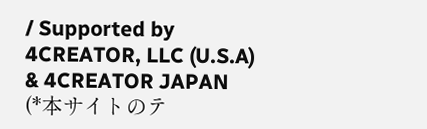/ Supported by 4CREATOR, LLC (U.S.A) & 4CREATOR JAPAN
(*本サイトのテ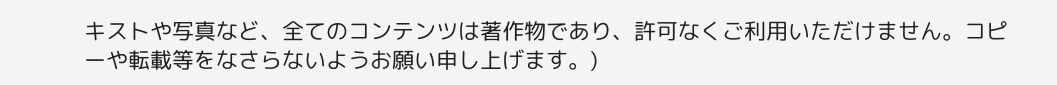キストや写真など、全てのコンテンツは著作物であり、許可なくご利用いただけません。コピーや転載等をなさらないようお願い申し上げます。)